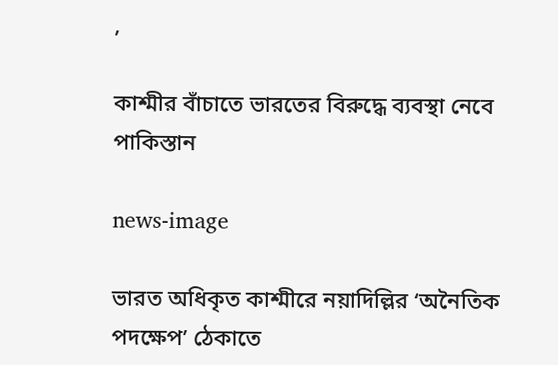,

কাশ্মীর বাঁচাতে ভারতের বিরুদ্ধে ব্যবস্থা নেবে পাকিস্তান

news-image

ভারত অধিকৃত কাশ্মীরে নয়াদিল্লির ‘অনৈতিক পদক্ষেপ’ ঠেকাতে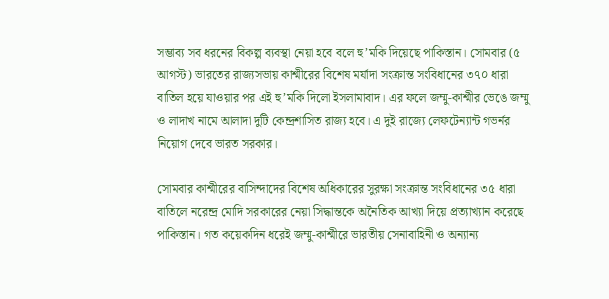সম্ভাব্য সব ধরনের বিকল্প ব্যবস্থা নেয়া হবে বলে হু’মকি দিয়েছে পাকিস্তান। সোমবার (৫ আগস্ট) ভারতের রাজ্যসভায় কাশ্মীরের বিশেষ মর্যাদা সংক্রান্ত সংবিধানের ৩৭০ ধারা বাতিল হয়ে যাওয়ার পর এই হু’মকি দিলো ইসলামাবাদ। এর ফলে জম্মু-কাশ্মীর ভেঙে জম্মু ও লাদাখ নামে আলাদা দুটি কেন্দ্রশাসিত রাজ্য হবে। এ দুই রাজ্যে লেফটেন্যান্ট গভর্নর নিয়োগ দেবে ভারত সরকার।

সোমবার কাশ্মীরের বাসিন্দাদের বিশেষ অধিকারের সুরক্ষা সংক্রান্ত সংবিধানের ৩৫ ধারা বাতিলে নরেন্দ্র মোদি সরকারের নেয়া সিদ্ধান্তকে অনৈতিক আখ্যা দিয়ে প্রত্যাখ্যান করেছে পাকিস্তান। গত কয়েকদিন ধরেই জম্মু-কাশ্মীরে ভারতীয় সেনাবাহিনী ও অন্যান্য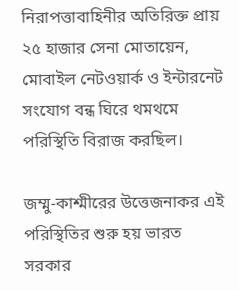নিরাপত্তাবাহিনীর অতিরিক্ত প্রায় ২৫ হাজার সেনা মোতায়েন, মোবাইল নেটওয়ার্ক ও ইন্টারনেট সংযোগ বন্ধ ঘিরে থমথমে পরিস্থিতি বিরাজ করছিল।

জম্মু-কাশ্মীরের উত্তেজনাকর এই পরিস্থিতির শুরু হয় ভারত সরকার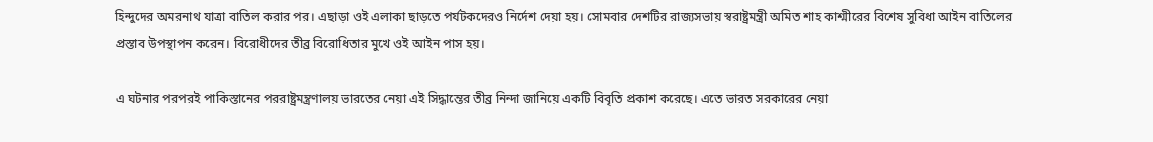হিন্দুদের অমরনাথ যাত্রা বাতিল করার পর। এছাড়া ওই এলাকা ছাড়তে পর্যটকদেরও নির্দেশ দেয়া হয়। সোমবার দেশটির রাজ্যসভায় স্বরাষ্ট্রমন্ত্রী অমিত শাহ কাশ্মীরের বিশেষ সুবিধা আইন বাতিলের প্রস্তাব উপস্থাপন করেন। বিরোধীদের তীব্র বিরোধিতার মুখে ওই আইন পাস হয়।

এ ঘটনার পরপরই পাকিস্তানের পররাষ্ট্রমন্ত্রণালয় ভারতের নেয়া এই সিদ্ধান্তের তীব্র নিন্দা জানিয়ে একটি বিবৃতি প্রকাশ করেছে। এতে ভারত সরকারের নেয়া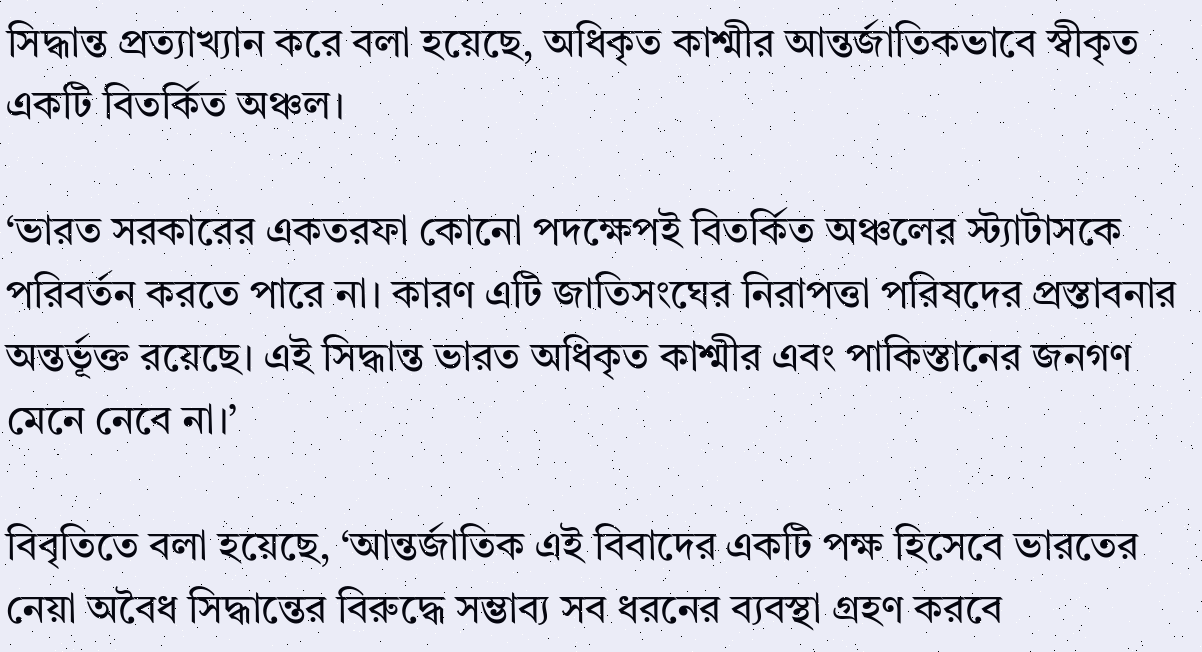সিদ্ধান্ত প্রত্যাখ্যান করে বলা হয়েছে, অধিকৃত কাশ্মীর আন্তর্জাতিকভাবে স্বীকৃত একটি বিতর্কিত অঞ্চল।

‘ভারত সরকারের একতরফা কোনো পদক্ষেপই বিতর্কিত অঞ্চলের স্ট্যাটাসকে পরিবর্তন করতে পারে না। কারণ এটি জাতিসংঘের নিরাপত্তা পরিষদের প্রস্তাবনার অন্তর্ভূক্ত রয়েছে। এই সিদ্ধান্ত ভারত অধিকৃত কাশ্মীর এবং পাকিস্তানের জনগণ মেনে নেবে না।’

বিবৃতিতে বলা হয়েছে, ‘আন্তর্জাতিক এই বিবাদের একটি পক্ষ হিসেবে ভারতের নেয়া অবৈধ সিদ্ধান্তের বিরুদ্ধে সম্ভাব্য সব ধরনের ব্যবস্থা গ্রহণ করবে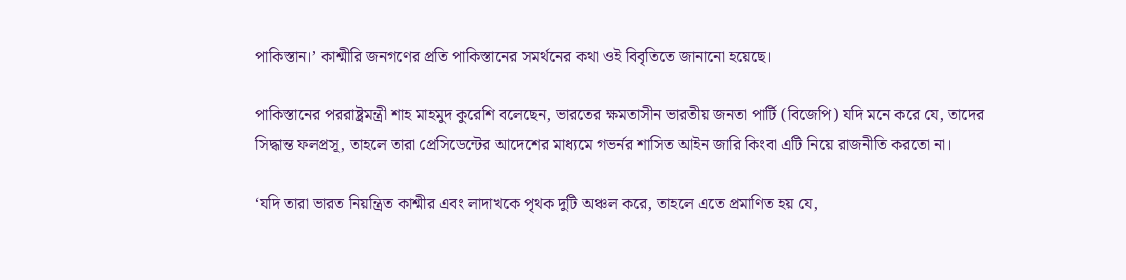পাকিস্তান।’ কাশ্মীরি জনগণের প্রতি পাকিস্তানের সমর্থনের কথা ওই বিবৃতিতে জানানো হয়েছে।

পাকিস্তানের পররাষ্ট্রমন্ত্রী শাহ মাহমুদ কুরেশি বলেছেন, ভারতের ক্ষমতাসীন ভারতীয় জনতা পার্টি (বিজেপি) যদি মনে করে যে, তাদের সিদ্ধান্ত ফলপ্রসূ, তাহলে তারা প্রেসিডেন্টের আদেশের মাধ্যমে গভর্নর শাসিত আইন জারি কিংবা এটি নিয়ে রাজনীতি করতো না।

‘যদি তারা ভারত নিয়ন্ত্রিত কাশ্মীর এবং লাদাখকে পৃথক দুটি অঞ্চল করে, তাহলে এতে প্রমাণিত হয় যে,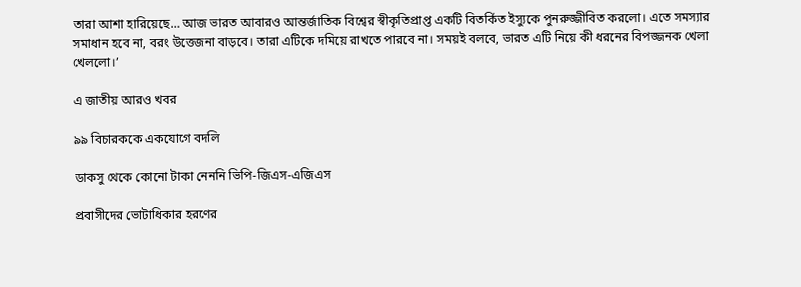তারা আশা হারিয়েছে… আজ ভারত আবারও আন্তর্জাতিক বিশ্বের স্বীকৃতিপ্রাপ্ত একটি বিতর্কিত ইস্যুকে পুনরুজ্জীবিত করলো। এতে সমস্যার সমাধান হবে না, বরং উত্তেজনা বাড়বে। তারা এটিকে দমিয়ে রাখতে পারবে না। সময়ই বলবে, ভারত এটি নিয়ে কী ধরনের বিপজ্জনক খেলা খেললো।’

এ জাতীয় আরও খবর

৯৯ বিচারককে একযোগে বদলি

ডাকসু থেকে কোনো টাকা নেননি ভিপি-জিএস-এজিএস

প্রবাসীদের ভোটাধিকার হরণের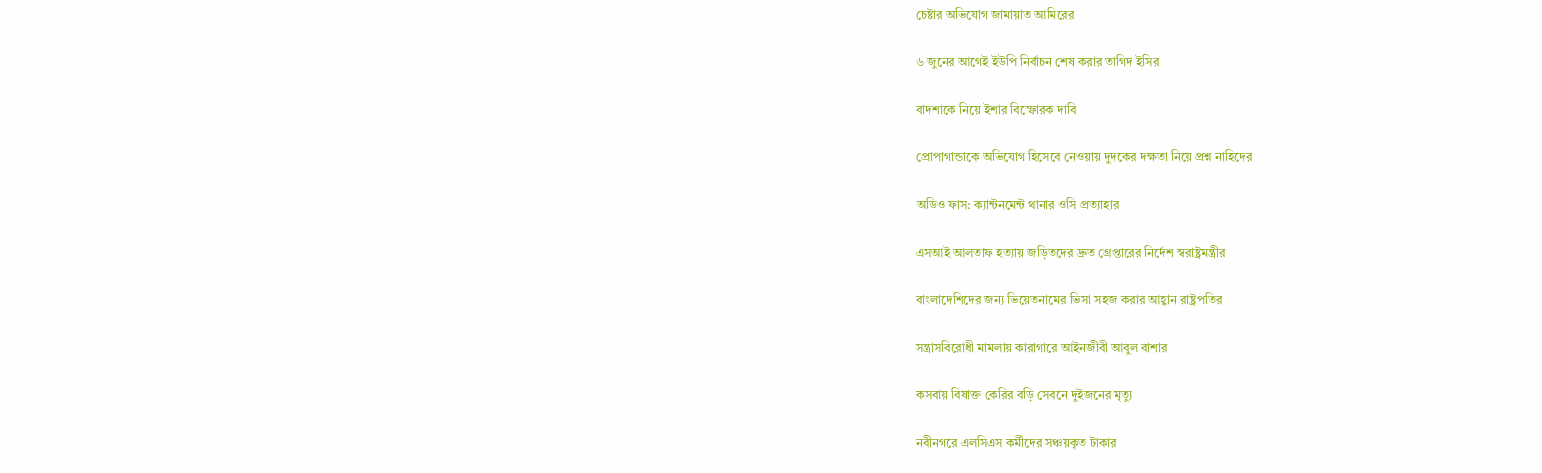চেষ্টার অভিযোগ জামায়াত আমিরের

৬ জুনের আগেই ইউপি নির্বাচন শেষ করার তাগিদ ইসির

বাদশাকে নিয়ে ইশার বিস্ফোরক দাবি

প্রোপাগান্ডাকে অভিযোগ হিসেবে নেওয়ায় দুদকের দক্ষতা নিয়ে প্রশ্ন নাহিদের

অডিও ফাস: ক্যান্টনমেন্ট থানার ওসি প্রত্যাহার

এসআই আলতাফ হত্যায় জড়িতদের দ্রুত গ্রেপ্তারের নির্দেশ স্বরাষ্ট্রমন্ত্রীর

বাংলাদেশিদের জন্য ভিয়েতনামের ভিসা সহজ করার আহ্বান রাষ্ট্রপতির

সন্ত্রাসবিরোধী মামলায় কারাগারে আইনজীবী আবুল বাশার

কসবায় বিষাক্ত কেরির বড়ি সেবনে দুইজনের মৃত্যু

নবীনগরে এলসিএস কর্মীদের সঞ্চয়কৃত টাকার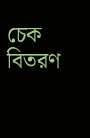চেক বিতরণ